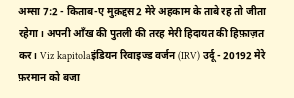अम्सा 7:2 - किताब-ए मुक़द्दस2 मेरे अहकाम के ताबे रह तो जीता रहेगा। अपनी आँख की पुतली की तरह मेरी हिदायत की हिफ़ाज़त कर। Viz kapitolaइंडियन रिवाइज्ड वर्जन (IRV) उर्दू - 20192 मेरे फ़रमान को बजा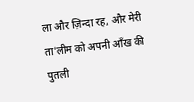ला और ज़िन्दा रह, और मेरी ता'लीम को अपनी आँख की पुतली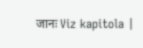जानः Viz kapitola |